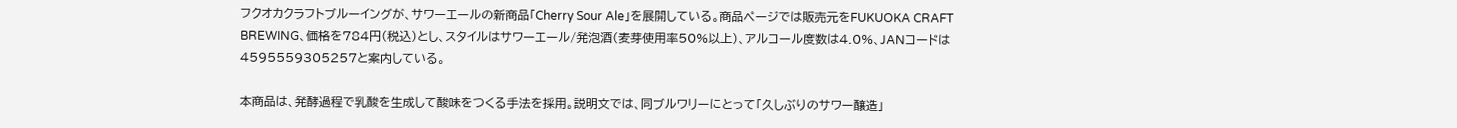フクオカクラフトブルーイングが、サワーエールの新商品「Cherry Sour Ale」を展開している。商品ページでは販売元をFUKUOKA CRAFT BREWING、価格を784円(税込)とし、スタイルはサワーエール/発泡酒(麦芽使用率50%以上)、アルコール度数は4.0%、JANコードは4595559305257と案内している。

本商品は、発酵過程で乳酸を生成して酸味をつくる手法を採用。説明文では、同ブルワリーにとって「久しぶりのサワー醸造」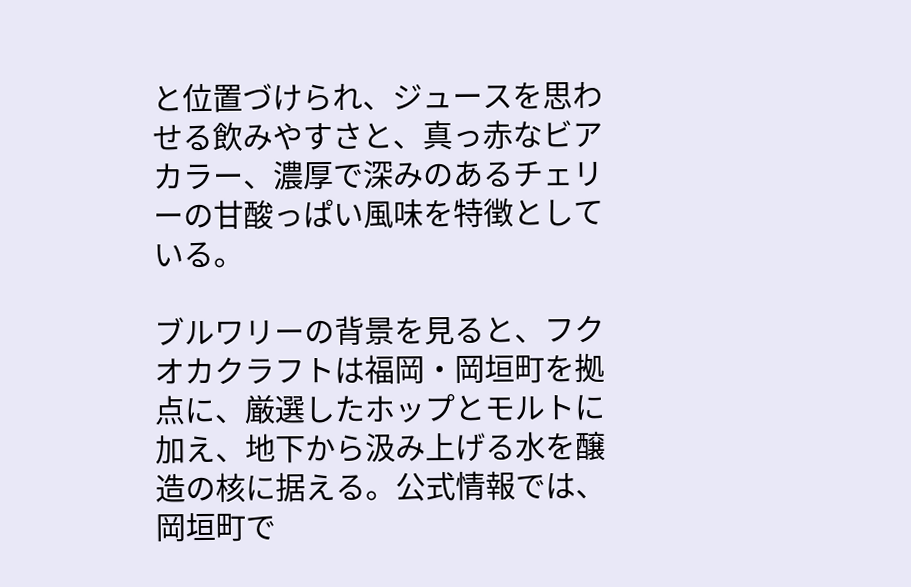と位置づけられ、ジュースを思わせる飲みやすさと、真っ赤なビアカラー、濃厚で深みのあるチェリーの甘酸っぱい風味を特徴としている。

ブルワリーの背景を見ると、フクオカクラフトは福岡・岡垣町を拠点に、厳選したホップとモルトに加え、地下から汲み上げる水を醸造の核に据える。公式情報では、岡垣町で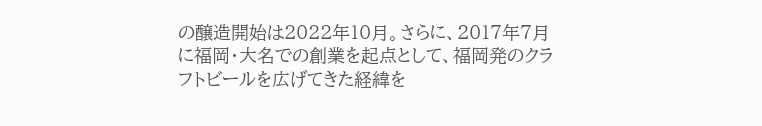の醸造開始は2022年10月。さらに、2017年7月に福岡・大名での創業を起点として、福岡発のクラフトビールを広げてきた経緯を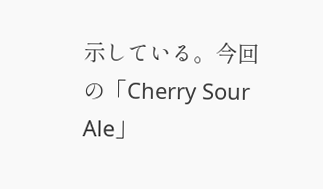示している。今回の「Cherry Sour Ale」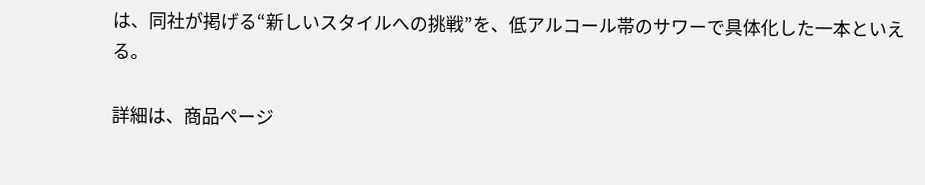は、同社が掲げる“新しいスタイルへの挑戦”を、低アルコール帯のサワーで具体化した一本といえる。

詳細は、商品ページ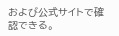および公式サイトで確認できる。